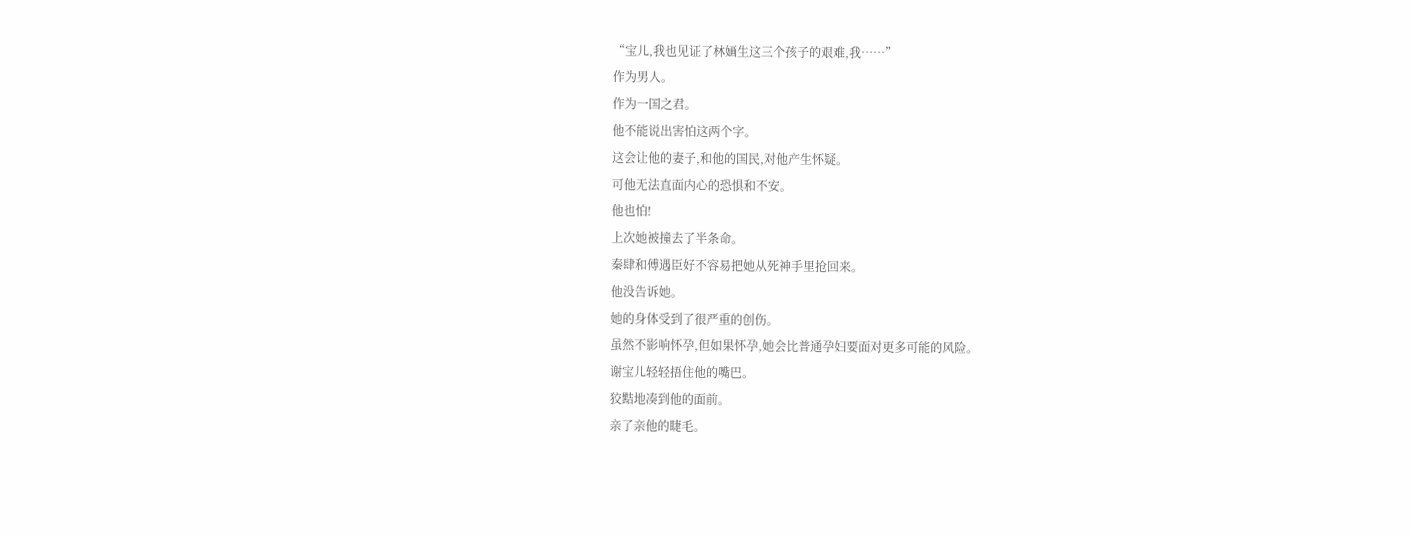“宝儿,我也见证了林婳生这三个孩子的艰难,我……”
作为男人。
作为一国之君。
他不能说出害怕这两个字。
这会让他的妻子,和他的国民,对他产生怀疑。
可他无法直面内心的恐惧和不安。
他也怕!
上次她被撞去了半条命。
秦肆和傅遇臣好不容易把她从死神手里抢回来。
他没告诉她。
她的身体受到了很严重的创伤。
虽然不影响怀孕,但如果怀孕,她会比普通孕妇要面对更多可能的风险。
谢宝儿轻轻捂住他的嘴巴。
狡黠地凑到他的面前。
亲了亲他的睫毛。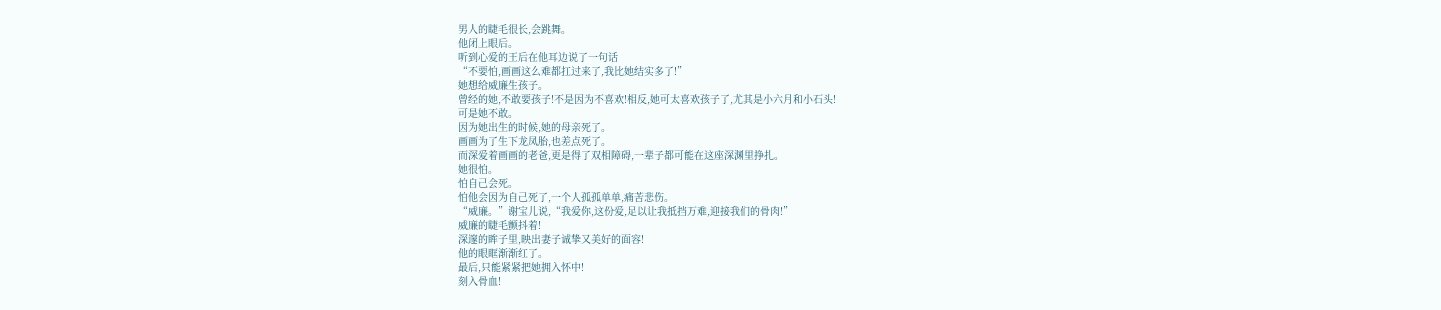男人的睫毛很长,会跳舞。
他闭上眼后。
听到心爱的王后在他耳边说了一句话
“不要怕,画画这么难都扛过来了,我比她结实多了!”
她想给威廉生孩子。
曾经的她,不敢要孩子!不是因为不喜欢!相反,她可太喜欢孩子了,尤其是小六月和小石头!
可是她不敢。
因为她出生的时候,她的母亲死了。
画画为了生下龙凤胎,也差点死了。
而深爱着画画的老爸,更是得了双相障碍,一辈子都可能在这座深渊里挣扎。
她很怕。
怕自己会死。
怕他会因为自己死了,一个人孤孤单单,痛苦悲伤。
“威廉。”谢宝儿说,“我爱你,这份爱,足以让我抵挡万难,迎接我们的骨肉!”
威廉的睫毛颤抖着!
深邃的眸子里,映出妻子诚挚又美好的面容!
他的眼眶渐渐红了。
最后,只能紧紧把她拥入怀中!
刻入骨血!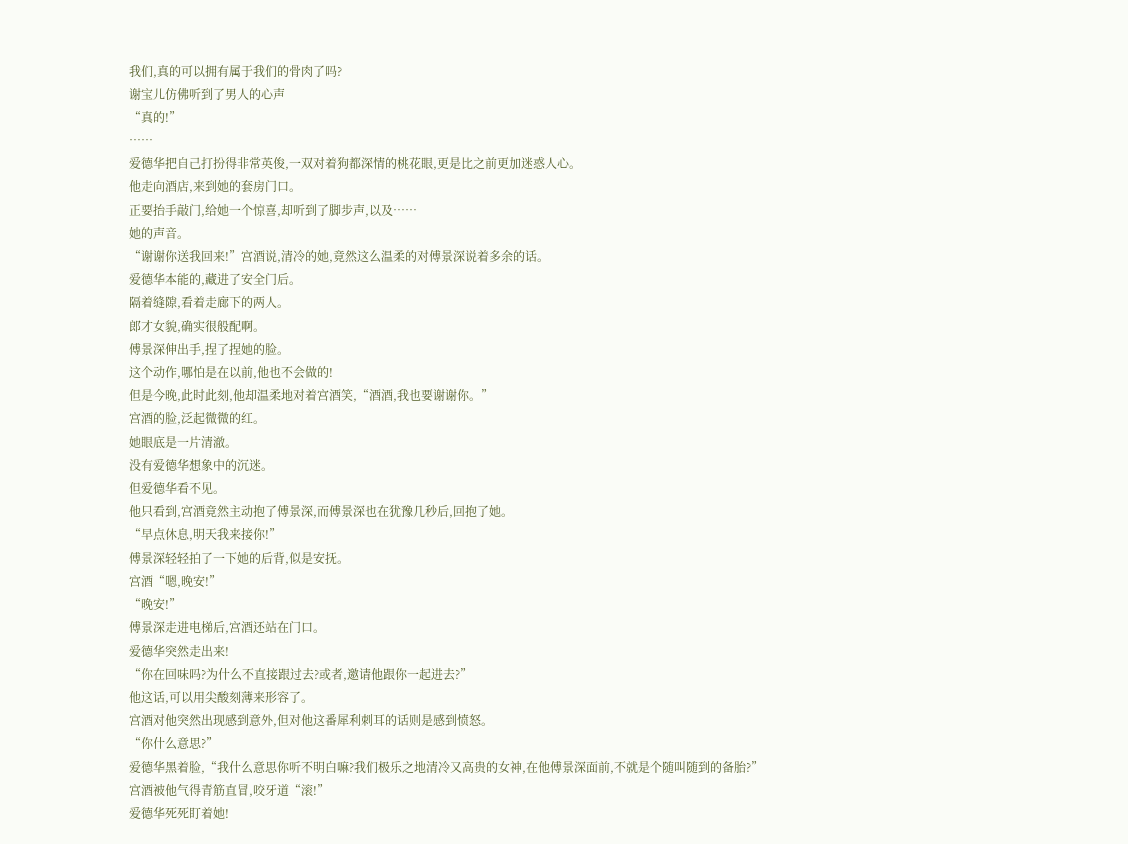我们,真的可以拥有属于我们的骨肉了吗?
谢宝儿仿佛听到了男人的心声
“真的!”
……
爱德华把自己打扮得非常英俊,一双对着狗都深情的桃花眼,更是比之前更加迷惑人心。
他走向酒店,来到她的套房门口。
正要抬手敲门,给她一个惊喜,却听到了脚步声,以及……
她的声音。
“谢谢你送我回来!”宫酒说,清冷的她,竟然这么温柔的对傅景深说着多余的话。
爱德华本能的,藏进了安全门后。
隔着缝隙,看着走廊下的两人。
郎才女貌,确实很般配啊。
傅景深伸出手,捏了捏她的脸。
这个动作,哪怕是在以前,他也不会做的!
但是今晚,此时此刻,他却温柔地对着宫酒笑,“酒酒,我也要谢谢你。”
宫酒的脸,泛起微微的红。
她眼底是一片清澈。
没有爱德华想象中的沉迷。
但爱德华看不见。
他只看到,宫酒竟然主动抱了傅景深,而傅景深也在犹豫几秒后,回抱了她。
“早点休息,明天我来接你!”
傅景深轻轻拍了一下她的后背,似是安抚。
宫酒“嗯,晚安!”
“晚安!”
傅景深走进电梯后,宫酒还站在门口。
爱德华突然走出来!
“你在回味吗?为什么不直接跟过去?或者,邀请他跟你一起进去?”
他这话,可以用尖酸刻薄来形容了。
宫酒对他突然出现感到意外,但对他这番犀利刺耳的话则是感到愤怒。
“你什么意思?”
爱德华黑着脸,“我什么意思你听不明白嘛?我们极乐之地清冷又高贵的女神,在他傅景深面前,不就是个随叫随到的备胎?”
宫酒被他气得青筋直冒,咬牙道“滚!”
爱德华死死盯着她!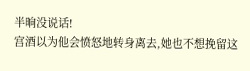半晌没说话!
宫酒以为他会愤怒地转身离去,她也不想挽留这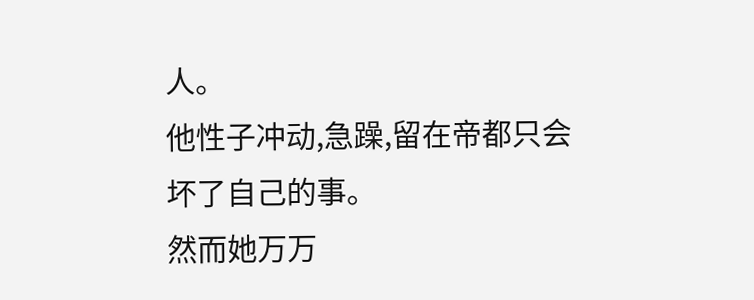人。
他性子冲动,急躁,留在帝都只会坏了自己的事。
然而她万万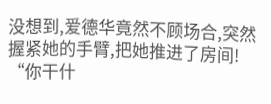没想到,爱德华竟然不顾场合,突然握紧她的手臂,把她推进了房间!
“你干什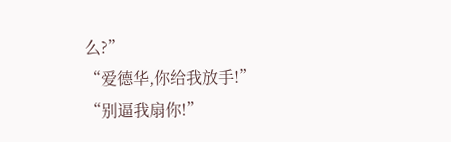么?”
“爱德华,你给我放手!”
“别逼我扇你!”